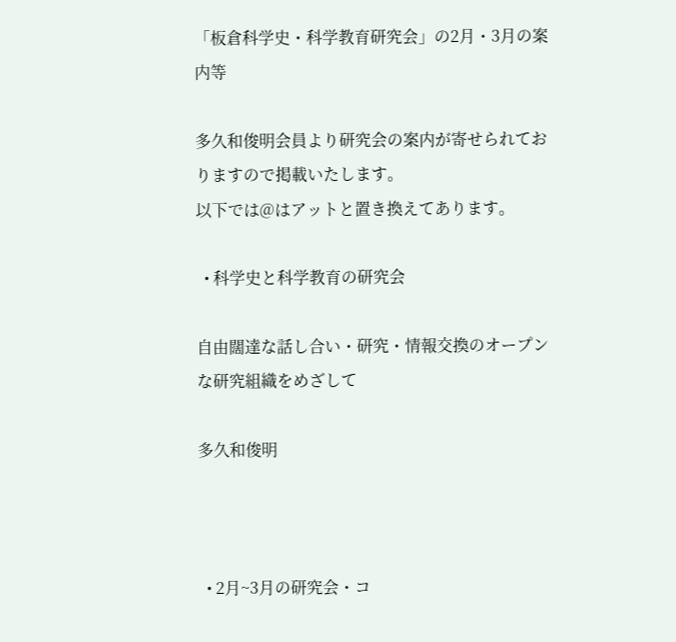「板倉科学史・科学教育研究会」の2月・3月の案内等

多久和俊明会員より研究会の案内が寄せられておりますので掲載いたします。
以下では@はアットと置き換えてあります。

  • 科学史と科学教育の研究会

自由闊達な話し合い・研究・情報交換のオープンな研究組織をめざして

多久和俊明



  • 2月~3月の研究会・コ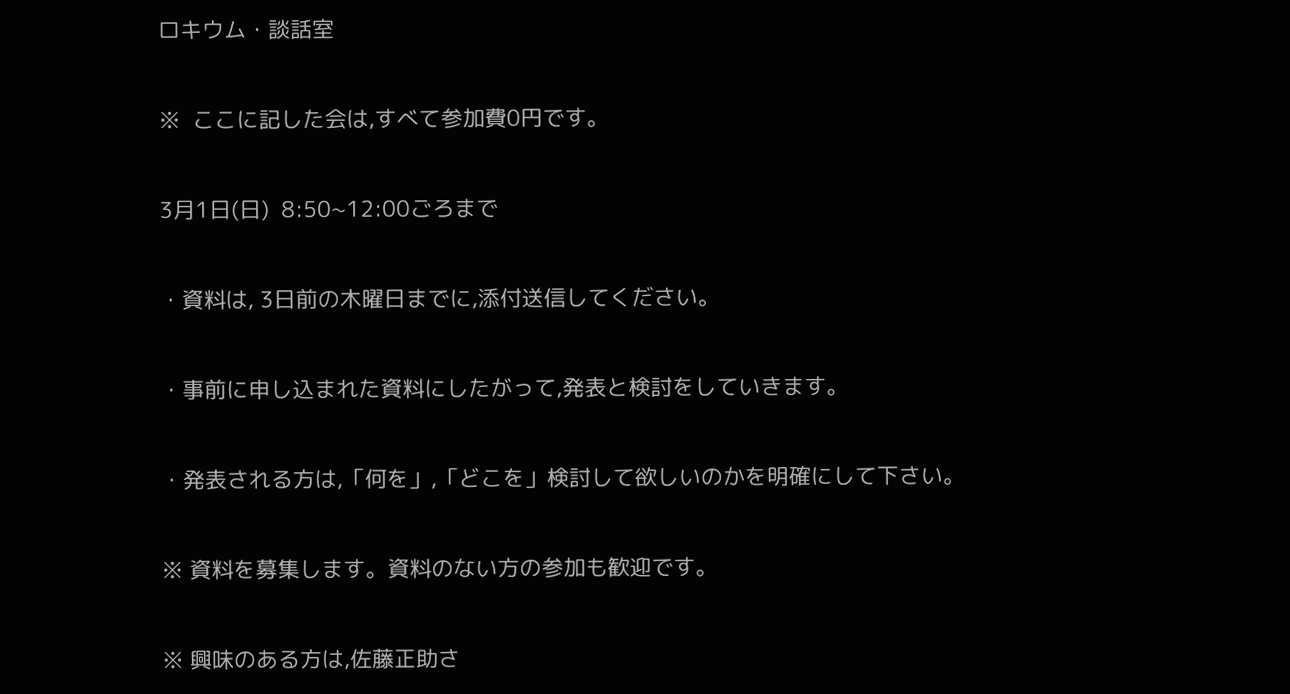ロキウム・談話室

※  ここに記した会は,すべて参加費0円です。

3月1日(日)  8:50~12:00ごろまで

・資料は, 3日前の木曜日までに,添付送信してください。

・事前に申し込まれた資料にしたがって,発表と検討をしていきます。

・発表される方は,「何を」,「どこを」検討して欲しいのかを明確にして下さい。

※ 資料を募集します。資料のない方の参加も歓迎です。

※ 興味のある方は,佐藤正助さ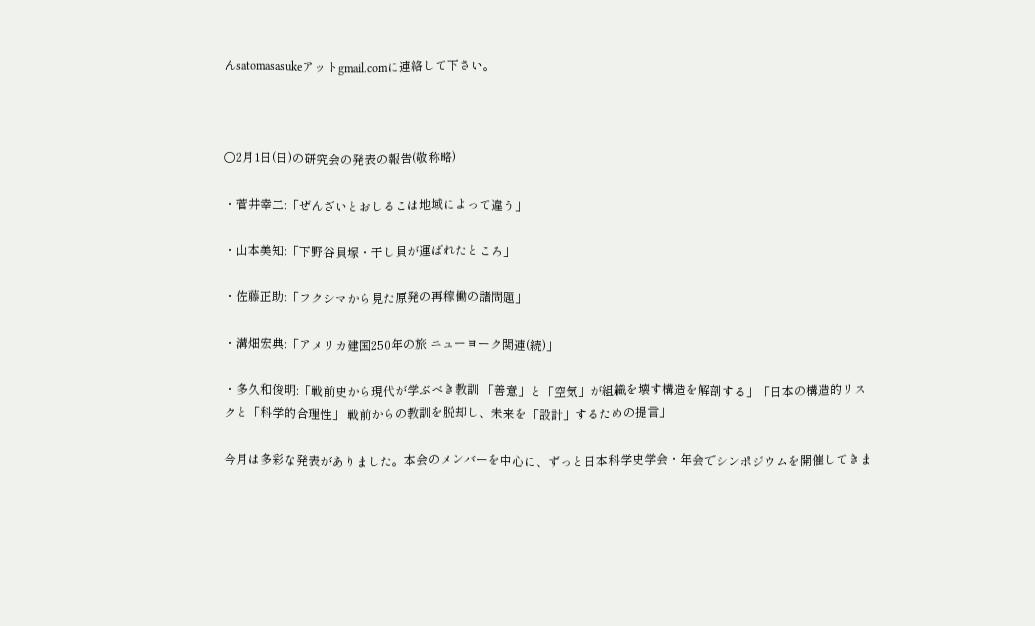んsatomasasukeアットgmail.comに連絡して下さい。



○2月1日(日)の研究会の発表の報告(敬称略)

・菅井幸二:「ぜんざいとおしるこは地域によって違う」

・山本美知:「下野谷貝塚・干し貝が運ばれたところ」

・佐藤正助:「フクシマから見た原発の再稼働の諸問題」

・溝畑宏典:「アメリカ建国250年の旅 ニューヨーク関連(続)」

・多久和俊明:「戦前史から現代が学ぶべき教訓 「善意」と「空気」が組織を壊す構造を解剖する」「日本の構造的リスクと「科学的合理性」 戦前からの教訓を脱却し、未来を「設計」するための提言」

今月は多彩な発表がありました。本会のメンバーを中心に、ずっと日本科学史学会・年会でシンポジウムを開催してきま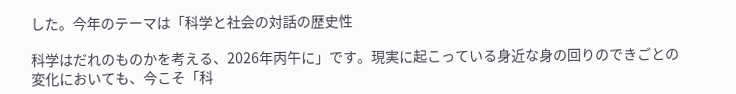した。今年のテーマは「科学と社会の対話の歴史性

科学はだれのものかを考える、2026年丙午に」です。現実に起こっている身近な身の回りのできごとの変化においても、今こそ「科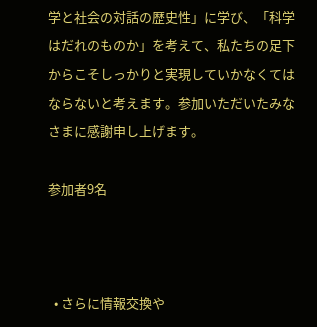学と社会の対話の歴史性」に学び、「科学はだれのものか」を考えて、私たちの足下からこそしっかりと実現していかなくてはならないと考えます。参加いただいたみなさまに感謝申し上げます。

参加者9名



  • さらに情報交換や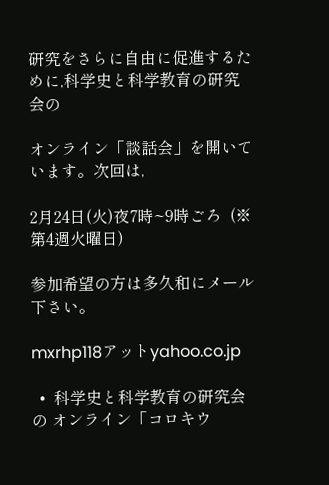研究をさらに自由に促進するために,科学史と科学教育の研究会の

オンライン「談話会」を開いています。次回は,

2月24日(火)夜7時~9時ごろ  (※第4週火曜日)

参加希望の方は多久和にメール下さい。

mxrhp118アットyahoo.co.jp

  •  科学史と科学教育の研究会の オンライン「コロキウ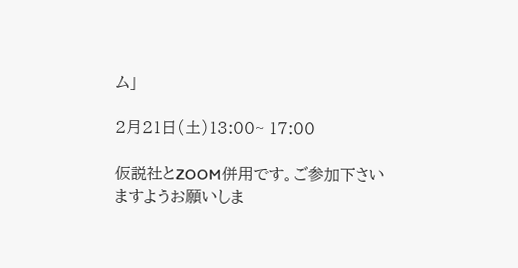ム」

2月21日(土)13:00~ 17:00

仮説社とZOOM併用です。ご参加下さいますようお願いしま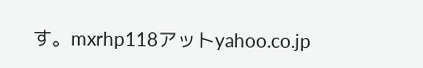す。mxrhp118アットyahoo.co.jp